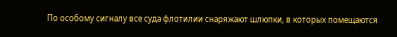По особому сигналу все суда флотилии снаряжают шлюпки, в которых помещаются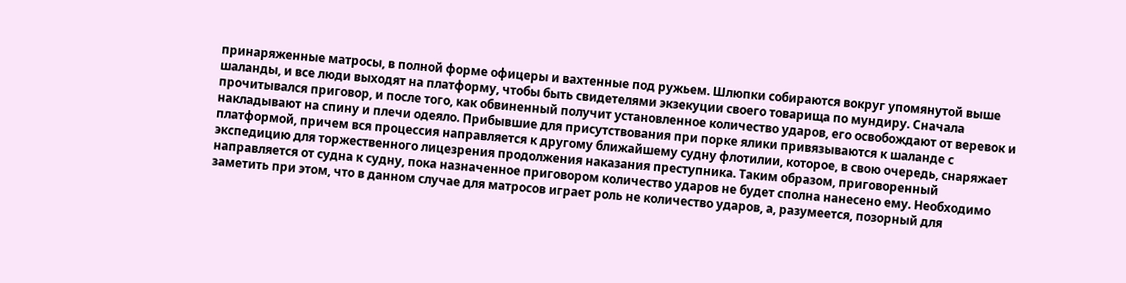принаряженные матросы, в полной форме офицеры и вахтенные под ружьем. Шлюпки собираются вокруг упомянутой выше шаланды, и все люди выходят на платформу, чтобы быть свидетелями экзекуции своего товарища по мундиру. Сначала прочитывался приговор, и после того, как обвиненный получит установленное количество ударов, его освобождают от веревок и накладывают на спину и плечи одеяло. Прибывшие для присутствования при порке ялики привязываются к шаланде с платформой, причем вся процессия направляется к другому ближайшему судну флотилии, которое, в свою очередь, снаряжает экспедицию для торжественного лицезрения продолжения наказания преступника. Таким образом, приговоренный направляется от судна к судну, пока назначенное приговором количество ударов не будет сполна нанесено ему. Необходимо заметить при этом, что в данном случае для матросов играет роль не количество ударов, а, разумеется, позорный для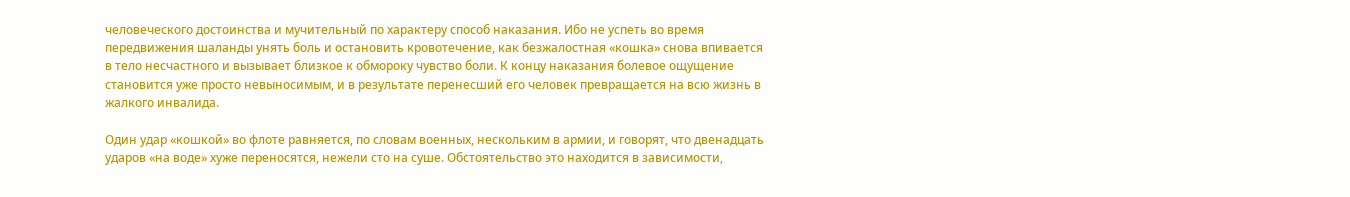человеческого достоинства и мучительный по характеру способ наказания. Ибо не успеть во время передвижения шаланды унять боль и остановить кровотечение, как безжалостная «кошка» снова впивается в тело несчастного и вызывает близкое к обмороку чувство боли. К концу наказания болевое ощущение становится уже просто невыносимым, и в результате перенесший его человек превращается на всю жизнь в жалкого инвалида.

Один удар «кошкой» во флоте равняется, по словам военных, нескольким в армии, и говорят, что двенадцать ударов «на воде» хуже переносятся, нежели сто на суше. Обстоятельство это находится в зависимости,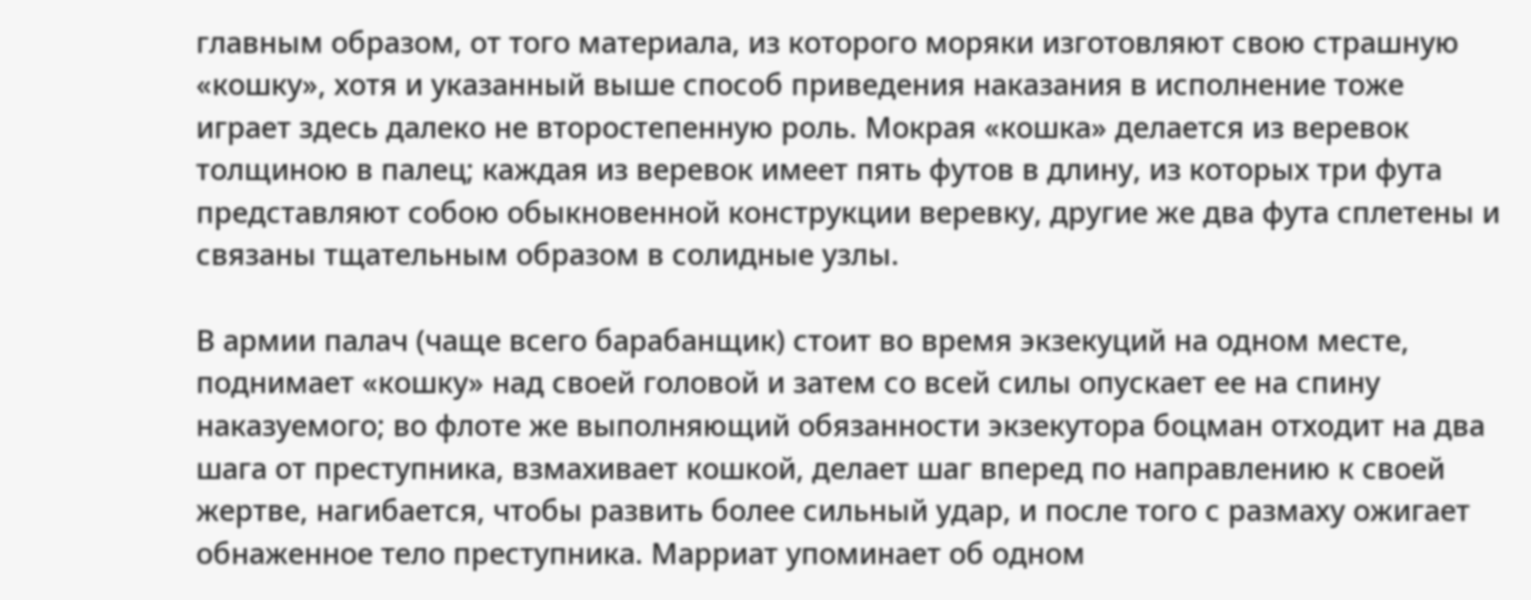главным образом, от того материала, из которого моряки изготовляют свою страшную «кошку», хотя и указанный выше способ приведения наказания в исполнение тоже играет здесь далеко не второстепенную роль. Мокрая «кошка» делается из веревок толщиною в палец; каждая из веревок имеет пять футов в длину, из которых три фута представляют собою обыкновенной конструкции веревку, другие же два фута сплетены и связаны тщательным образом в солидные узлы.

В армии палач (чаще всего барабанщик) стоит во время экзекуций на одном месте, поднимает «кошку» над своей головой и затем со всей силы опускает ее на спину наказуемого; во флоте же выполняющий обязанности экзекутора боцман отходит на два шага от преступника, взмахивает кошкой, делает шаг вперед по направлению к своей жертве, нагибается, чтобы развить более сильный удар, и после того с размаху ожигает обнаженное тело преступника. Марриат упоминает об одном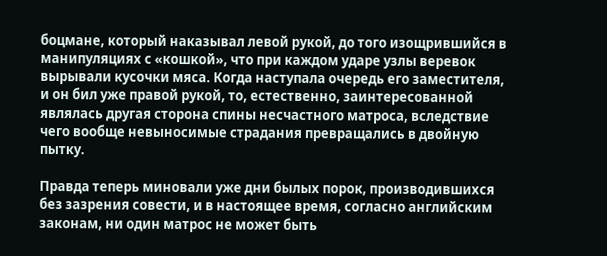боцмане, который наказывал левой рукой, до того изощрившийся в манипуляциях с «кошкой», что при каждом ударе узлы веревок вырывали кусочки мяса. Когда наступала очередь его заместителя, и он бил уже правой рукой, то, естественно, заинтересованной являлась другая сторона спины несчастного матроса, вследствие чего вообще невыносимые страдания превращались в двойную пытку.

Правда теперь миновали уже дни былых порок, производившихся без зазрения совести, и в настоящее время, согласно английским законам, ни один матрос не может быть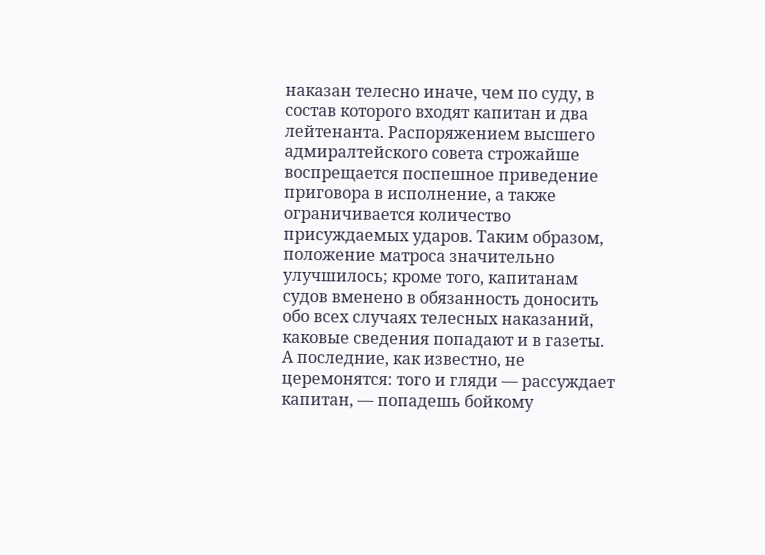наказан телесно иначе, чем по суду, в состав которого входят капитан и два лейтенанта. Распоряжением высшего адмиралтейского совета строжайше воспрещается поспешное приведение приговора в исполнение, а также ограничивается количество присуждаемых ударов. Таким образом, положение матроса значительно улучшилось; кроме того, капитанам судов вменено в обязанность доносить обо всех случаях телесных наказаний, каковые сведения попадают и в газеты. А последние, как известно, не церемонятся: того и гляди — рассуждает капитан, — попадешь бойкому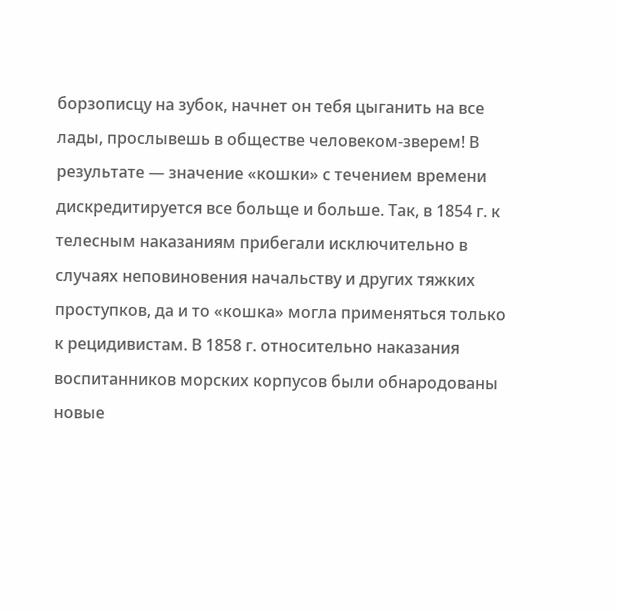борзописцу на зубок, начнет он тебя цыганить на все лады, прослывешь в обществе человеком-зверем! В результате — значение «кошки» с течением времени дискредитируется все больще и больше. Так, в 1854 г. к телесным наказаниям прибегали исключительно в случаях неповиновения начальству и других тяжких проступков, да и то «кошка» могла применяться только к рецидивистам. В 1858 г. относительно наказания воспитанников морских корпусов были обнародованы новые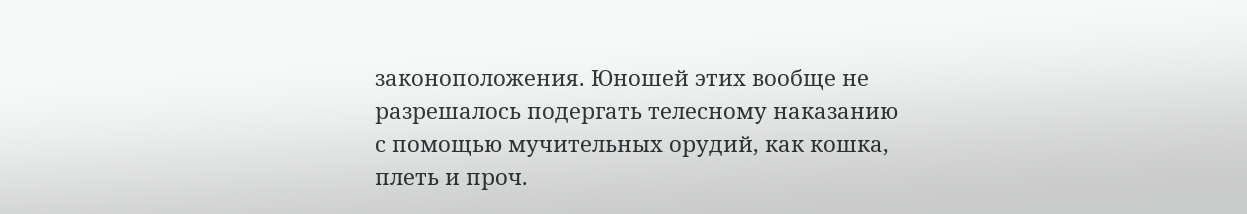законоположения. Юношей этих вообще не разрешалось подергать телесному наказанию с помощью мучительных орудий, как кошка, плеть и проч.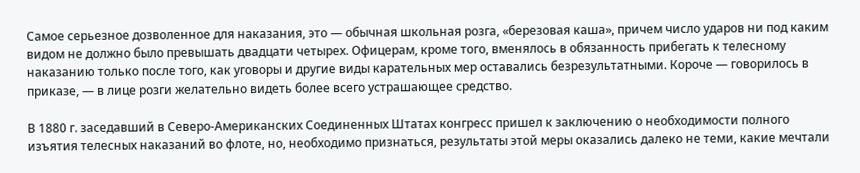Самое серьезное дозволенное для наказания, это — обычная школьная розга, «березовая каша», причем число ударов ни под каким видом не должно было превышать двадцати четырех. Офицерам, кроме того, вменялось в обязанность прибегать к телесному наказанию только после того, как уговоры и другие виды карательных мер оставались безрезультатными. Короче — говорилось в приказе, — в лице розги желательно видеть более всего устрашающее средство.

В 1880 г. заседавший в Северо-Американских Соединенных Штатах конгресс пришел к заключению о необходимости полного изъятия телесных наказаний во флоте, но, необходимо признаться, результаты этой меры оказались далеко не теми, какие мечтали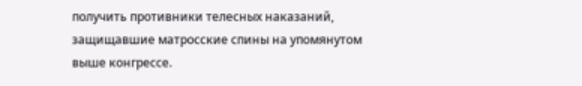получить противники телесных наказаний, защищавшие матросские спины на упомянутом выше конгрессе.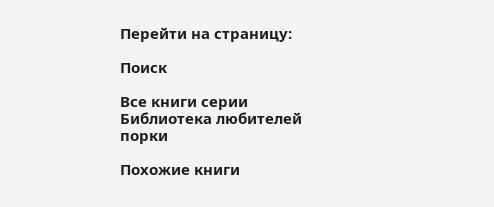Перейти на страницу:

Поиск

Все книги серии Библиотека любителей порки

Похожие книги